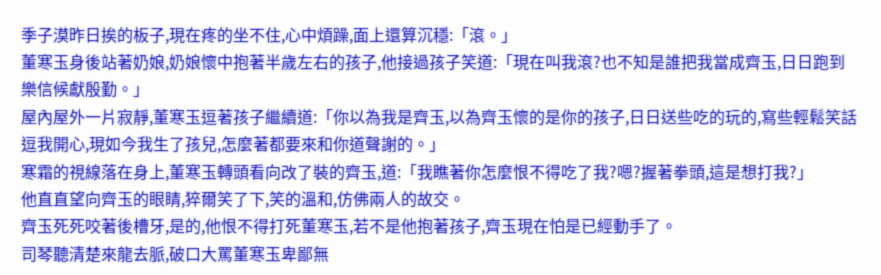季子漠昨日挨的板子,現在疼的坐不住,心中煩躁,面上還算沉穩:「滾。」
董寒玉身後站著奶娘,奶娘懷中抱著半歲左右的孩子,他接過孩子笑道:「現在叫我滾?也不知是誰把我當成齊玉,日日跑到樂信候獻殷勤。」
屋內屋外一片寂靜,董寒玉逗著孩子繼續道:「你以為我是齊玉,以為齊玉懷的是你的孩子,日日送些吃的玩的,寫些輕鬆笑話逗我開心,現如今我生了孩兒,怎麼著都要來和你道聲謝的。」
寒霜的視線落在身上,董寒玉轉頭看向改了裝的齊玉,道:「我瞧著你怎麼恨不得吃了我?嗯?握著拳頭,這是想打我?」
他直直望向齊玉的眼睛,猝爾笑了下,笑的溫和,仿佛兩人的故交。
齊玉死死咬著後槽牙,是的,他恨不得打死董寒玉,若不是他抱著孩子,齊玉現在怕是已經動手了。
司琴聽清楚來龍去脈,破口大罵董寒玉卑鄙無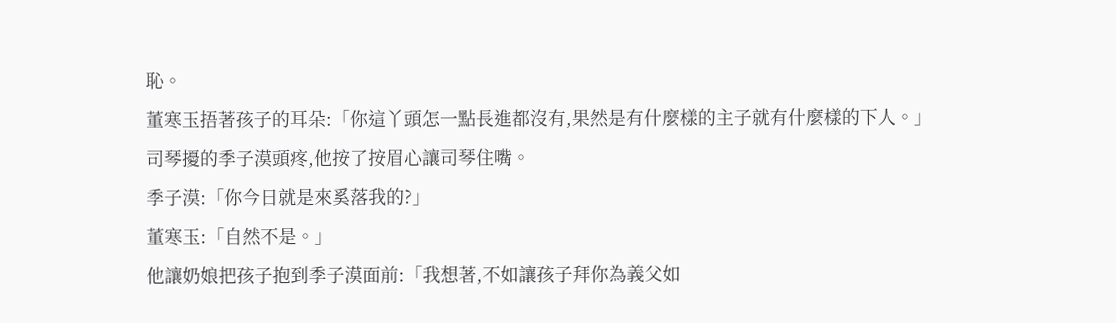恥。
董寒玉捂著孩子的耳朵:「你這丫頭怎一點長進都沒有,果然是有什麼樣的主子就有什麼樣的下人。」
司琴擾的季子漠頭疼,他按了按眉心讓司琴住嘴。
季子漠:「你今日就是來奚落我的?」
董寒玉:「自然不是。」
他讓奶娘把孩子抱到季子漠面前:「我想著,不如讓孩子拜你為義父如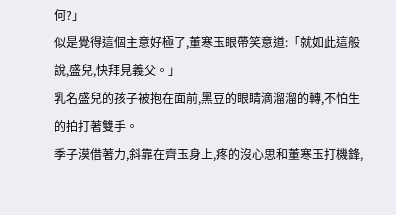何?」
似是覺得這個主意好極了,董寒玉眼帶笑意道:「就如此這般說,盛兒,快拜見義父。」
乳名盛兒的孩子被抱在面前,黑豆的眼睛滴溜溜的轉,不怕生的拍打著雙手。
季子漠借著力,斜靠在齊玉身上,疼的沒心思和董寒玉打機鋒,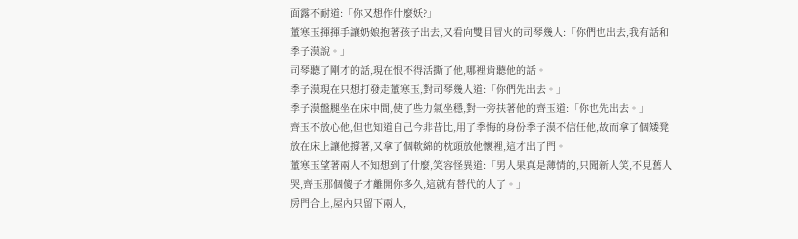面露不耐道:「你又想作什麼妖?」
董寒玉揮揮手讓奶娘抱著孩子出去,又看向雙目冒火的司琴幾人:「你們也出去,我有話和季子漠說。」
司琴聽了剛才的話,現在恨不得活撕了他,哪裡肯聽他的話。
季子漠現在只想打發走董寒玉,對司琴幾人道:「你們先出去。」
季子漠盤腿坐在床中間,使了些力氣坐穩,對一旁扶著他的齊玉道:「你也先出去。」
齊玉不放心他,但也知道自己今非昔比,用了季悔的身份季子漠不信任他,故而拿了個矮凳放在床上讓他撐著,又拿了個軟綿的枕頭放他懷裡,這才出了門。
董寒玉望著兩人不知想到了什麼,笑容怪異道:「男人果真是薄情的,只聞新人笑,不見舊人哭,齊玉那個傻子才離開你多久,這就有替代的人了。」
房門合上,屋內只留下兩人,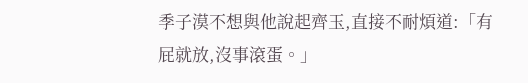季子漠不想與他說起齊玉,直接不耐煩道:「有屁就放,沒事滾蛋。」